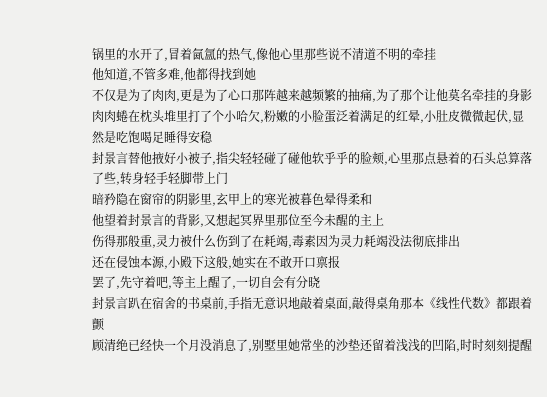锅里的水开了,冒着氤氲的热气,像他心里那些说不清道不明的牵挂
他知道,不管多难,他都得找到她
不仅是为了肉肉,更是为了心口那阵越来越频繁的抽痛,为了那个让他莫名牵挂的身影
肉肉蜷在枕头堆里打了个小哈欠,粉嫩的小脸蛋泛着满足的红晕,小肚皮微微起伏,显然是吃饱喝足睡得安稳
封景言替他掖好小被子,指尖轻轻碰了碰他软乎乎的脸颊,心里那点悬着的石头总算落了些,转身轻手轻脚带上门
暗矜隐在窗帘的阴影里,玄甲上的寒光被暮色晕得柔和
他望着封景言的背影,又想起冥界里那位至今未醒的主上
伤得那般重,灵力被什么伤到了在耗竭,毒素因为灵力耗竭没法彻底排出
还在侵蚀本源,小殿下这般,她实在不敢开口禀报
罢了,先守着吧,等主上醒了,一切自会有分晓
封景言趴在宿舍的书桌前,手指无意识地敲着桌面,敲得桌角那本《线性代数》都跟着颤
顾清绝已经快一个月没消息了,别墅里她常坐的沙垫还留着浅浅的凹陷,时时刻刻提醒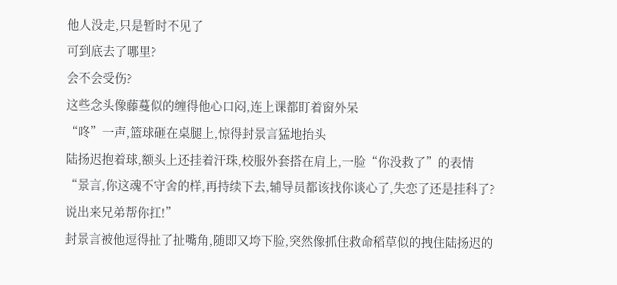他人没走,只是暂时不见了
可到底去了哪里?
会不会受伤?
这些念头像藤蔓似的缠得他心口闷,连上课都盯着窗外呆
“咚”一声,篮球砸在桌腿上,惊得封景言猛地抬头
陆扬迟抱着球,额头上还挂着汗珠,校服外套搭在肩上,一脸“你没救了”的表情“景言,你这魂不守舍的样,再持续下去,辅导员都该找你谈心了,失恋了还是挂科了?说出来兄弟帮你扛!”
封景言被他逗得扯了扯嘴角,随即又垮下脸,突然像抓住救命稻草似的拽住陆扬迟的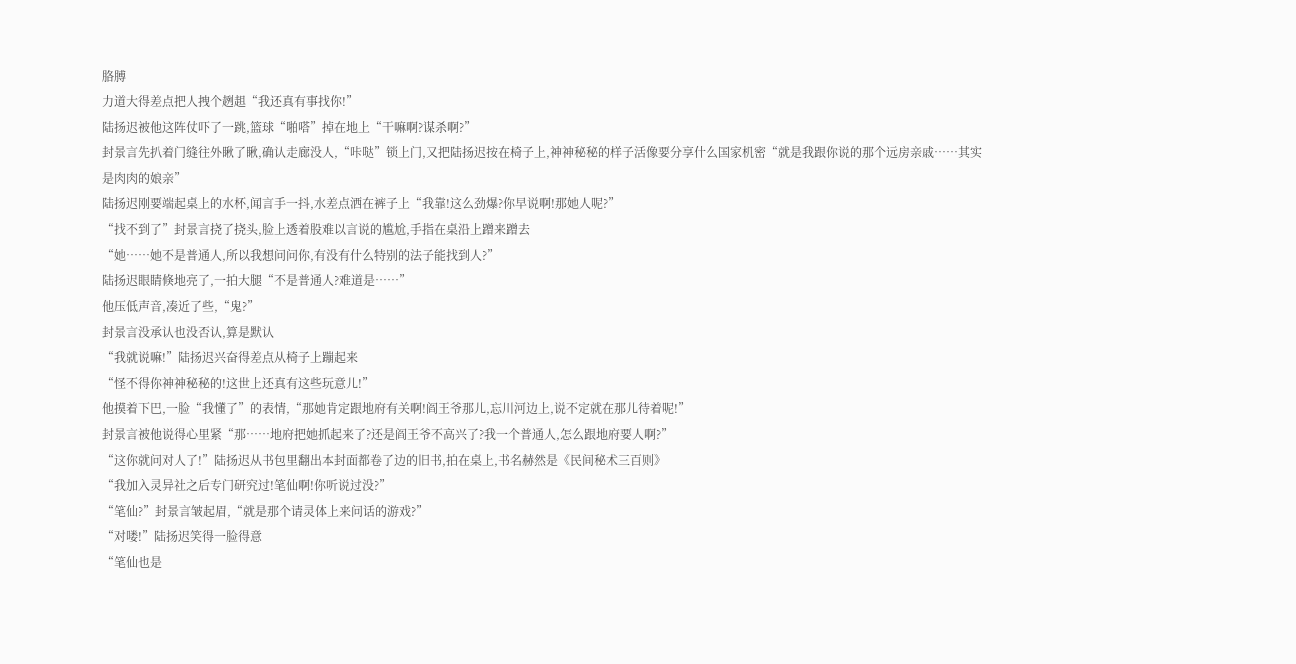胳膊
力道大得差点把人拽个趔趄“我还真有事找你!”
陆扬迟被他这阵仗吓了一跳,篮球“啪嗒”掉在地上“干嘛啊?谋杀啊?”
封景言先扒着门缝往外瞅了瞅,确认走廊没人,“咔哒”锁上门,又把陆扬迟按在椅子上,神神秘秘的样子活像要分享什么国家机密“就是我跟你说的那个远房亲戚……其实是肉肉的娘亲”
陆扬迟刚要端起桌上的水杯,闻言手一抖,水差点洒在裤子上“我靠!这么劲爆?你早说啊!那她人呢?”
“找不到了”封景言挠了挠头,脸上透着股难以言说的尴尬,手指在桌沿上蹭来蹭去
“她……她不是普通人,所以我想问问你,有没有什么特别的法子能找到人?”
陆扬迟眼睛倏地亮了,一拍大腿“不是普通人?难道是……”
他压低声音,凑近了些,“鬼?”
封景言没承认也没否认,算是默认
“我就说嘛!”陆扬迟兴奋得差点从椅子上蹦起来
“怪不得你神神秘秘的!这世上还真有这些玩意儿!”
他摸着下巴,一脸“我懂了”的表情,“那她肯定跟地府有关啊!阎王爷那儿,忘川河边上,说不定就在那儿待着呢!”
封景言被他说得心里紧“那……地府把她抓起来了?还是阎王爷不高兴了?我一个普通人,怎么跟地府要人啊?”
“这你就问对人了!”陆扬迟从书包里翻出本封面都卷了边的旧书,拍在桌上,书名赫然是《民间秘术三百则》
“我加入灵异社之后专门研究过!笔仙啊!你听说过没?”
“笔仙?”封景言皱起眉,“就是那个请灵体上来问话的游戏?”
“对喽!”陆扬迟笑得一脸得意
“笔仙也是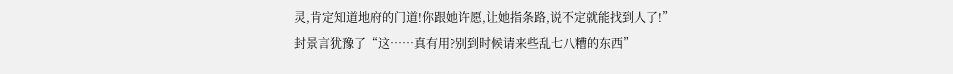灵,肯定知道地府的门道!你跟她许愿,让她指条路,说不定就能找到人了!”
封景言犹豫了“这……真有用?别到时候请来些乱七八糟的东西”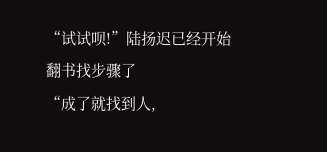“试试呗!”陆扬迟已经开始翻书找步骤了
“成了就找到人,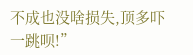不成也没啥损失,顶多吓一跳呗!”